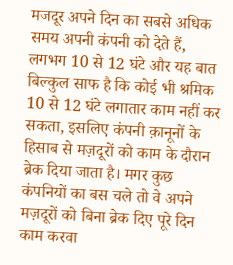मजदूर अपने दिन का सबसे अधिक समय अपनी कंपनी को देते हैं, लगभग 10 से 12 घंटे और यह बात बिल्कुल साफ है कि कोई भी श्रमिक 10 से 12 घंटे लगातार काम नहीं कर सकता, इसलिए कंपनी क़ानूनों के हिसाब से मज़दूरों को काम के दौरान ब्रेक दिया जाता है। मगर कुछ कंपनियों का बस चले तो वे अपने मज़दूरों को बिना ब्रेक दिए पूरे दिन काम करवा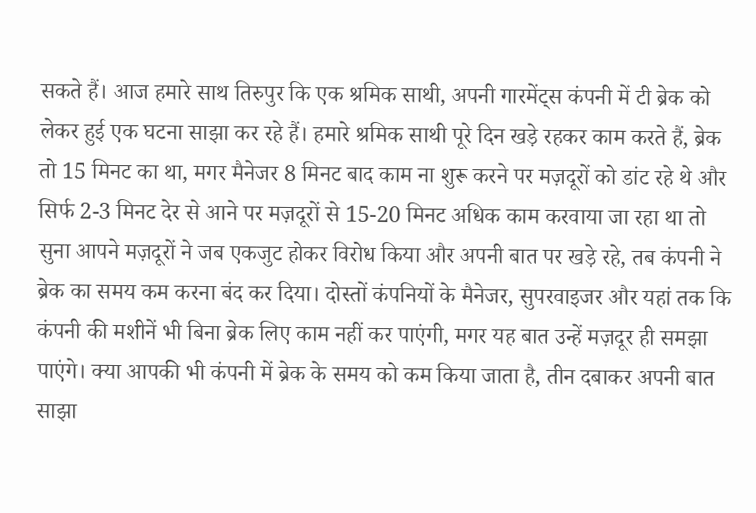सकते हैं। आज हमारे साथ तिरुपुर कि एक श्रमिक साथी, अपनी गारमेंट्स कंपनी में टी ब्रेक को लेकर हुई एक घटना साझा कर रहे हैं। हमारे श्रमिक साथी पूरे दिन खड़े रहकर काम करते हैं, ब्रेक तो 15 मिनट का था, मगर मैनेजर 8 मिनट बाद काम ना शुरू करने पर मज़दूरों को डांट रहे थे और सिर्फ 2-3 मिनट देर से आने पर मज़दूरों से 15-20 मिनट अधिक काम करवाया जा रहा था तो सुना आपने मज़दूरों ने जब एकजुट होकर विरोध किया और अपनी बात पर खड़े रहे, तब कंपनी ने ब्रेक का समय कम करना बंद कर दिया। दोस्तों कंपनियों के मैनेजर, सुपरवाइजर और यहां तक कि कंपनी की मशीनें भी बिना ब्रेक लिए काम नहीं कर पाएंगी, मगर यह बात उन्हें मज़दूर ही समझा पाएंगे। क्या आपकी भी कंपनी में ब्रेक के समय को कम किया जाता है, तीन दबाकर अपनी बात साझा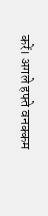करें। अगले हफ्ते वनक्कम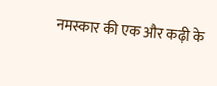नमस्कार की एक और कढ़ी के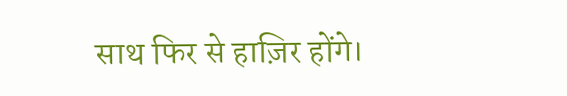साथ फिर से हाज़िर होंगे।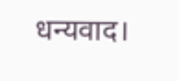धन्यवाद।